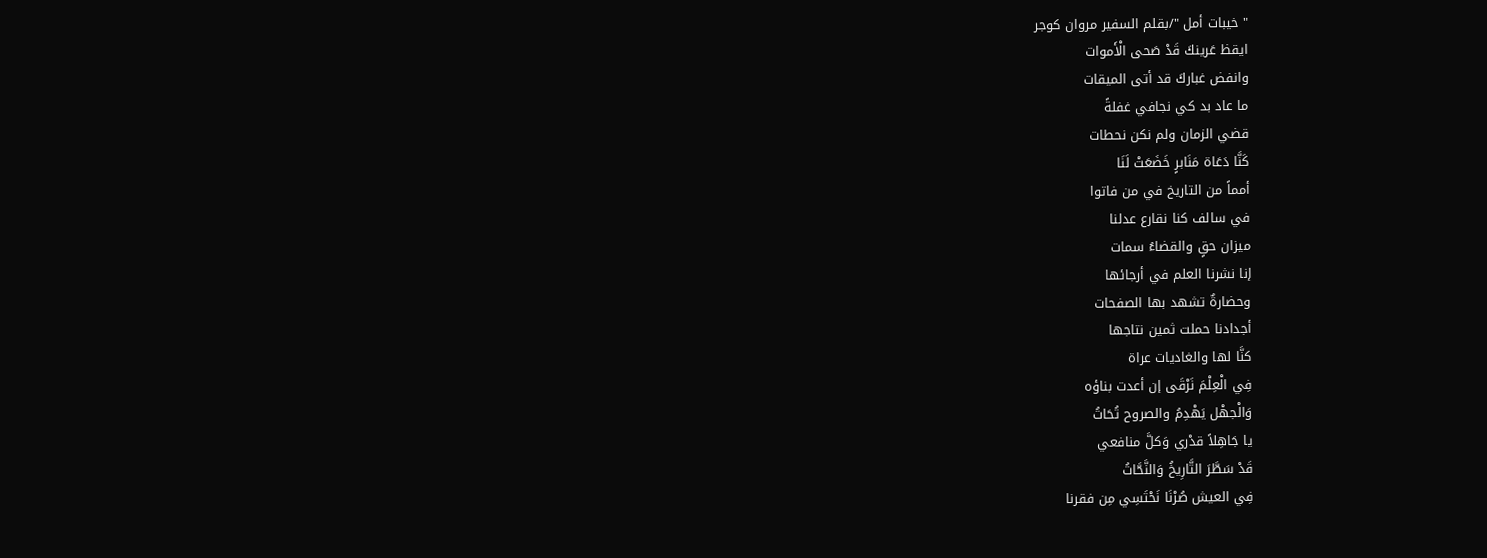" خيبات أمل "/بقلم السفير مروان كوجر
ايقظ عَرينكَ قَدْ صَحى الْأَموات
وانفض غباركَ قد أتى الميقات
ما عاد بد كي نجافي غفلةً
قضي الزمان ولم نكن نحطات
كَنَّا دَعَاة مَنَابرٍ خَضَعَتْ لَنَا
أمماً من التاريخ في من فاتوا
في سالف كنا نقارع عدلنا
ميزان حقٍ والقضاءُ سمات
إنا نشرنا العلم في أرجائها
وحضارةٌ تشهد بها الصفحات
أجدادنا حملت ثمين نتاجها
كنَّا لها والغاديات عراة
فِي الْعِلْمَ نَرْقَى إن أعدت بناؤه
وَالْجهْل يَهْدِمُ والصروح تُحَاتُ
يا جَاهِلاً قدْري وَكلَّ منافعي
قَدْ سَطَّرَ التَّارِيخُ وَالنَّحَّاتُ
فِي العيش صُرْنَا نَحْتَسِي مِن فقرنا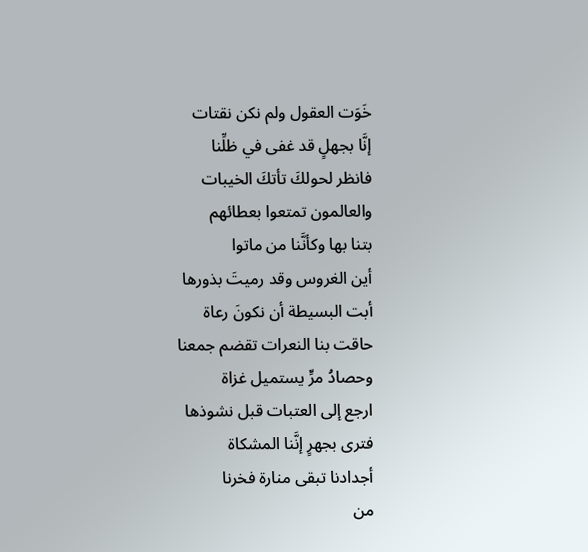خَوَت العقول ولم نكن نقتات
إنَّا بجهلٍ قد غفى في ظلِّنا
فانظر لحولكَ تأتكَ الخيبات
والعالمون تمتعوا بعطائهم
بتنا بها وكأنَّنا من ماتوا
أين الغروس وقد رميتَ بذورها
أبت البسيطة أن نكونَ رعاة
حاقت بنا النعرات تقضم جمعنا
وحصادُ مرٍّ يستميل غزاة
ارجع إلى العتبات قبل نشوذها
فترى بجهرٍ إنَّنا المشكاة
أجدادنا تبقى منارة فخرنا
من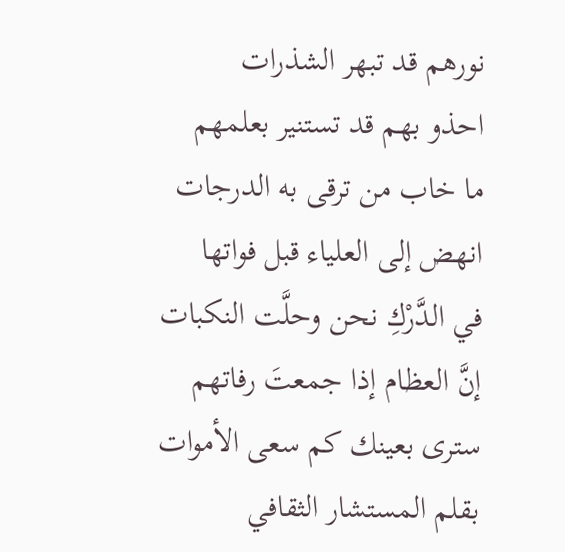نورهم قد تبهر الشذرات
احذو بهم قد تستنير بعلمهم
ما خاب من ترقى به الدرجات
انهض إلى العلياء قبل فواتها
في الدَّرْكِ نحن وحلَّت النكبات
إنَّ العظام إذا جمعتَ رفاتهم
سترى بعينك كم سعى الأموات
بقلم المستشار الثقافي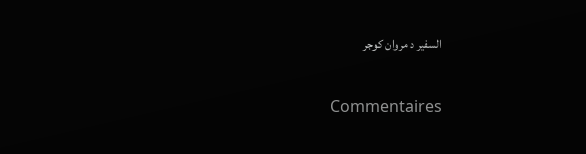السفير د مروان كوجر

Commentaires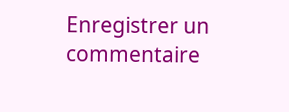Enregistrer un commentaire